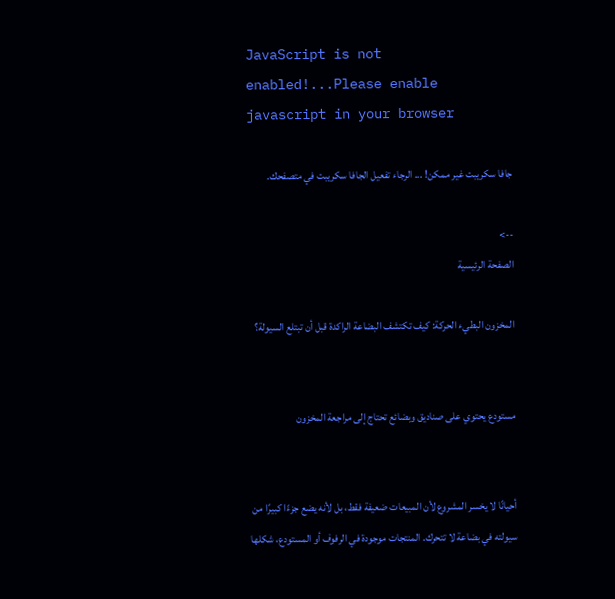JavaScript is not enabled!...Please enable javascript in your browser

جافا سكريبت غير ممكن! ... الرجاء تفعيل الجافا سكريبت في متصفحك.

-->
الصفحة الرئيسية

المخزون البطيء الحركة: كيف تكتشف البضاعة الراكدة قبل أن تبتلع السيولة؟


مستودع يحتوي على صناديق وبضائع تحتاج إلى مراجعة المخزون


أحيانًا لا يخسر المشروع لأن المبيعات ضعيفة فقط، بل لأنه يضع جزءًا كبيرًا من سيولته في بضاعة لا تتحرك. المنتجات موجودة في الرفوف أو المستودع، شكلها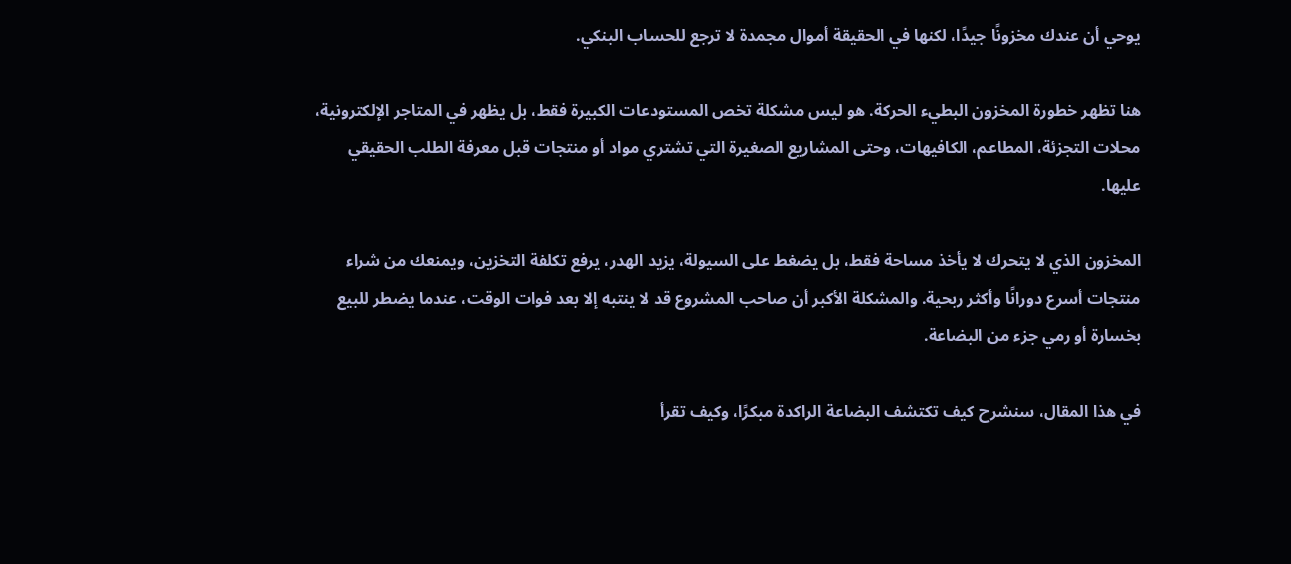يوحي أن عندك مخزونًا جيدًا، لكنها في الحقيقة أموال مجمدة لا ترجع للحساب البنكي.

هنا تظهر خطورة المخزون البطيء الحركة. هو ليس مشكلة تخص المستودعات الكبيرة فقط، بل يظهر في المتاجر الإلكترونية، محلات التجزئة، المطاعم، الكافيهات، وحتى المشاريع الصغيرة التي تشتري مواد أو منتجات قبل معرفة الطلب الحقيقي عليها.

المخزون الذي لا يتحرك لا يأخذ مساحة فقط، بل يضغط على السيولة، يزيد الهدر، يرفع تكلفة التخزين، ويمنعك من شراء منتجات أسرع دورانًا وأكثر ربحية. والمشكلة الأكبر أن صاحب المشروع قد لا ينتبه إلا بعد فوات الوقت، عندما يضطر للبيع بخسارة أو رمي جزء من البضاعة.

في هذا المقال، سنشرح كيف تكتشف البضاعة الراكدة مبكرًا، وكيف تقرأ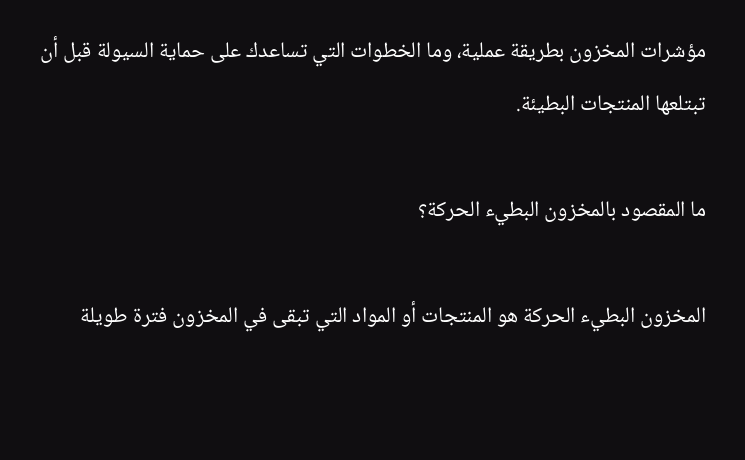مؤشرات المخزون بطريقة عملية، وما الخطوات التي تساعدك على حماية السيولة قبل أن تبتلعها المنتجات البطيئة.

ما المقصود بالمخزون البطيء الحركة؟

المخزون البطيء الحركة هو المنتجات أو المواد التي تبقى في المخزون فترة طويلة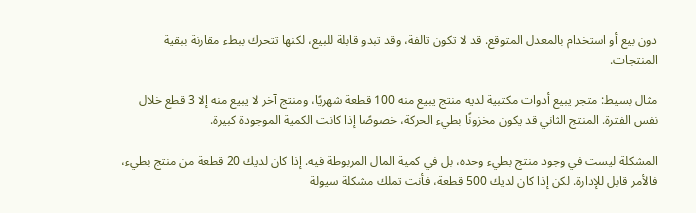دون بيع أو استخدام بالمعدل المتوقع. قد لا تكون تالفة، وقد تبدو قابلة للبيع، لكنها تتحرك ببطء مقارنة ببقية المنتجات.

مثال بسيط: متجر يبيع أدوات مكتبية لديه منتج يبيع منه 100 قطعة شهريًا، ومنتج آخر لا يبيع منه إلا 3 قطع خلال نفس الفترة. المنتج الثاني قد يكون مخزونًا بطيء الحركة، خصوصًا إذا كانت الكمية الموجودة كبيرة.

المشكلة ليست في وجود منتج بطيء وحده، بل في كمية المال المربوطة فيه. إذا كان لديك 20 قطعة من منتج بطيء، فالأمر قابل للإدارة. لكن إذا كان لديك 500 قطعة، فأنت تملك مشكلة سيولة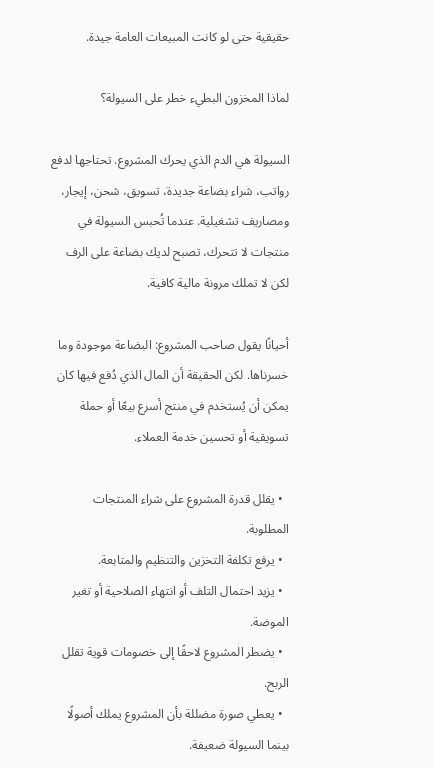حقيقية حتى لو كانت المبيعات العامة جيدة.

لماذا المخزون البطيء خطر على السيولة؟

السيولة هي الدم الذي يحرك المشروع. تحتاجها لدفع رواتب، شراء بضاعة جديدة، تسويق، شحن، إيجار، ومصاريف تشغيلية. عندما تُحبس السيولة في منتجات لا تتحرك، تصبح لديك بضاعة على الرف لكن لا تملك مرونة مالية كافية.

أحيانًا يقول صاحب المشروع: البضاعة موجودة وما خسرناها. لكن الحقيقة أن المال الذي دُفع فيها كان يمكن أن يُستخدم في منتج أسرع بيعًا أو حملة تسويقية أو تحسين خدمة العملاء.

  • يقلل قدرة المشروع على شراء المنتجات المطلوبة.
  • يرفع تكلفة التخزين والتنظيم والمتابعة.
  • يزيد احتمال التلف أو انتهاء الصلاحية أو تغير الموضة.
  • يضطر المشروع لاحقًا إلى خصومات قوية تقلل الربح.
  • يعطي صورة مضللة بأن المشروع يملك أصولًا بينما السيولة ضعيفة.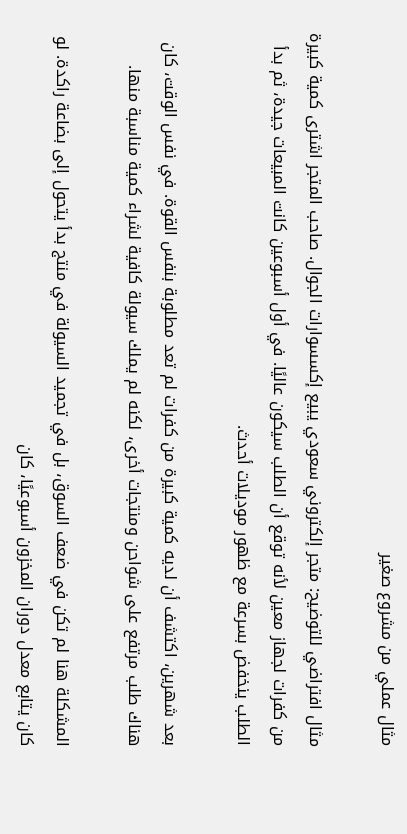مثال عملي من مشروع صغير

مثال افتراضي للتوضيح: متجر إلكتروني سعودي يبيع إكسسوارات الجوال. صاحب المتجر اشترى كمية كبيرة من كفرات لجهاز معين لأنه توقع أن الطلب سيكون عاليًا. في أول أسبوعين كانت المبيعات جيدة، ثم بدأ الطلب ينخفض بسرعة مع ظهور موديلات أحدث.

بعد شهرين، اكتشف أن لديه كمية كبيرة من كفرات لم تعد مطلوبة بنفس القوة. في نفس الوقت، كان هناك طلب مرتفع على شواحن ومنتجات أخرى، لكنه لم يملك سيولة كافية لشراء كمية مناسبة منها.

المشكلة هنا لم تكن في ضعف السوق، بل في تجميد السيولة في منتج بدأ يتحول إلى بضاعة راكدة. لو كان يتابع معدل دوران المخزون أسبوعيًا، كان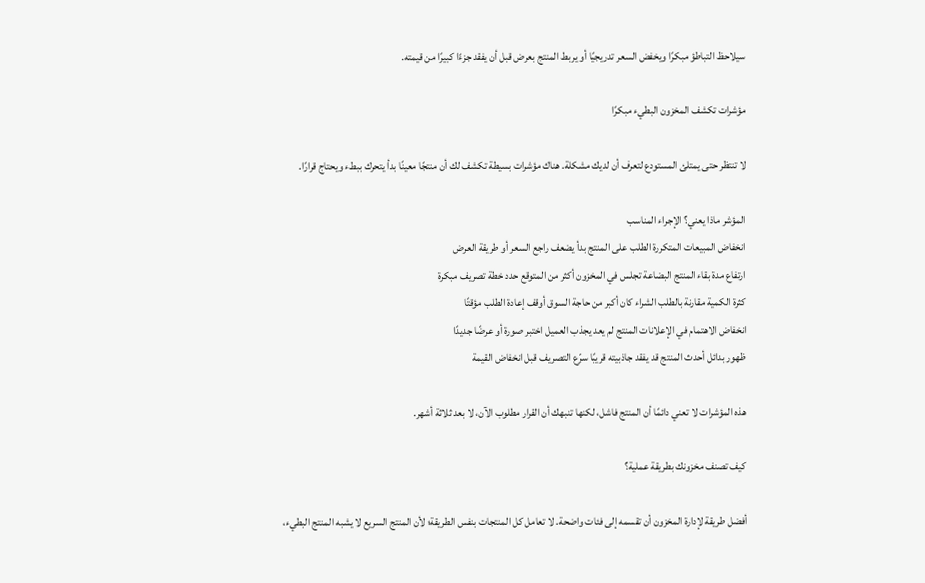سيلاحظ التباطؤ مبكرًا ويخفض السعر تدريجيًا أو يربط المنتج بعرض قبل أن يفقد جزءًا كبيرًا من قيمته.

مؤشرات تكشف المخزون البطيء مبكرًا

لا تنتظر حتى يمتلئ المستودع لتعرف أن لديك مشكلة. هناك مؤشرات بسيطة تكشف لك أن منتجًا معينًا بدأ يتحرك ببطء ويحتاج قرارًا.

المؤشر ماذا يعني؟ الإجراء المناسب
انخفاض المبيعات المتكررة الطلب على المنتج بدأ يضعف راجع السعر أو طريقة العرض
ارتفاع مدة بقاء المنتج البضاعة تجلس في المخزون أكثر من المتوقع حدد خطة تصريف مبكرة
كثرة الكمية مقارنة بالطلب الشراء كان أكبر من حاجة السوق أوقف إعادة الطلب مؤقتًا
انخفاض الاهتمام في الإعلانات المنتج لم يعد يجذب العميل اختبر صورة أو عرضًا جديدًا
ظهور بدائل أحدث المنتج قد يفقد جاذبيته قريبًا سرّع التصريف قبل انخفاض القيمة

هذه المؤشرات لا تعني دائمًا أن المنتج فاشل، لكنها تنبهك أن القرار مطلوب الآن، لا بعد ثلاثة أشهر.

كيف تصنف مخزونك بطريقة عملية؟

أفضل طريقة لإدارة المخزون أن تقسمه إلى فئات واضحة. لا تعامل كل المنتجات بنفس الطريقة؛ لأن المنتج السريع لا يشبه المنتج البطيء،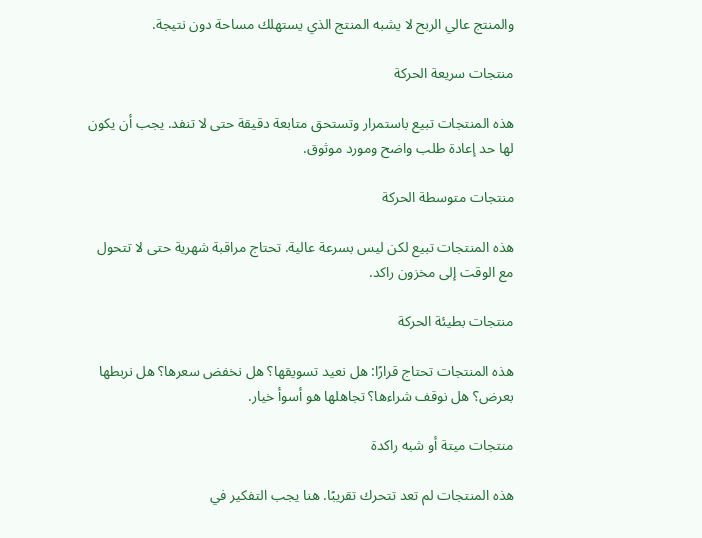والمنتج عالي الربح لا يشبه المنتج الذي يستهلك مساحة دون نتيجة.

منتجات سريعة الحركة

هذه المنتجات تبيع باستمرار وتستحق متابعة دقيقة حتى لا تنفد. يجب أن يكون لها حد إعادة طلب واضح ومورد موثوق.

منتجات متوسطة الحركة

هذه المنتجات تبيع لكن ليس بسرعة عالية. تحتاج مراقبة شهرية حتى لا تتحول مع الوقت إلى مخزون راكد.

منتجات بطيئة الحركة

هذه المنتجات تحتاج قرارًا: هل نعيد تسويقها؟ هل نخفض سعرها؟ هل نربطها بعرض؟ هل نوقف شراءها؟ تجاهلها هو أسوأ خيار.

منتجات ميتة أو شبه راكدة

هذه المنتجات لم تعد تتحرك تقريبًا. هنا يجب التفكير في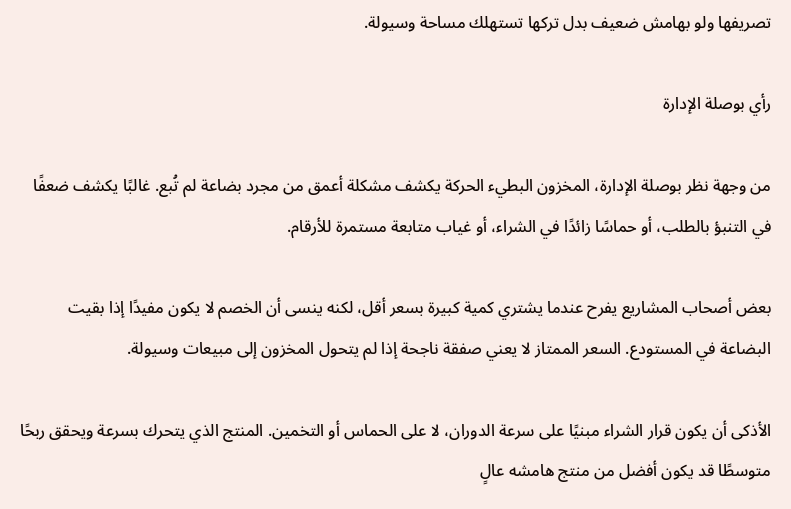تصريفها ولو بهامش ضعيف بدل تركها تستهلك مساحة وسيولة.

رأي بوصلة الإدارة

من وجهة نظر بوصلة الإدارة، المخزون البطيء الحركة يكشف مشكلة أعمق من مجرد بضاعة لم تُبع. غالبًا يكشف ضعفًا في التنبؤ بالطلب، أو حماسًا زائدًا في الشراء، أو غياب متابعة مستمرة للأرقام.

بعض أصحاب المشاريع يفرح عندما يشتري كمية كبيرة بسعر أقل، لكنه ينسى أن الخصم لا يكون مفيدًا إذا بقيت البضاعة في المستودع. السعر الممتاز لا يعني صفقة ناجحة إذا لم يتحول المخزون إلى مبيعات وسيولة.

الأذكى أن يكون قرار الشراء مبنيًا على سرعة الدوران، لا على الحماس أو التخمين. المنتج الذي يتحرك بسرعة ويحقق ربحًا متوسطًا قد يكون أفضل من منتج هامشه عالٍ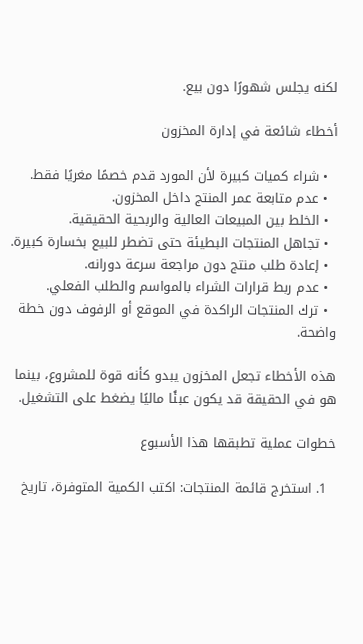لكنه يجلس شهورًا دون بيع.

أخطاء شائعة في إدارة المخزون

  • شراء كميات كبيرة لأن المورد قدم خصمًا مغريًا فقط.
  • عدم متابعة عمر المنتج داخل المخزون.
  • الخلط بين المبيعات العالية والربحية الحقيقية.
  • تجاهل المنتجات البطيئة حتى تضطر للبيع بخسارة كبيرة.
  • إعادة طلب منتج دون مراجعة سرعة دورانه.
  • عدم ربط قرارات الشراء بالمواسم والطلب الفعلي.
  • ترك المنتجات الراكدة في الموقع أو الرفوف دون خطة واضحة.

هذه الأخطاء تجعل المخزون يبدو كأنه قوة للمشروع، بينما هو في الحقيقة قد يكون عبئًا ماليًا يضغط على التشغيل.

خطوات عملية تطبقها هذا الأسبوع

  1. استخرج قائمة المنتجات: اكتب الكمية المتوفرة، تاريخ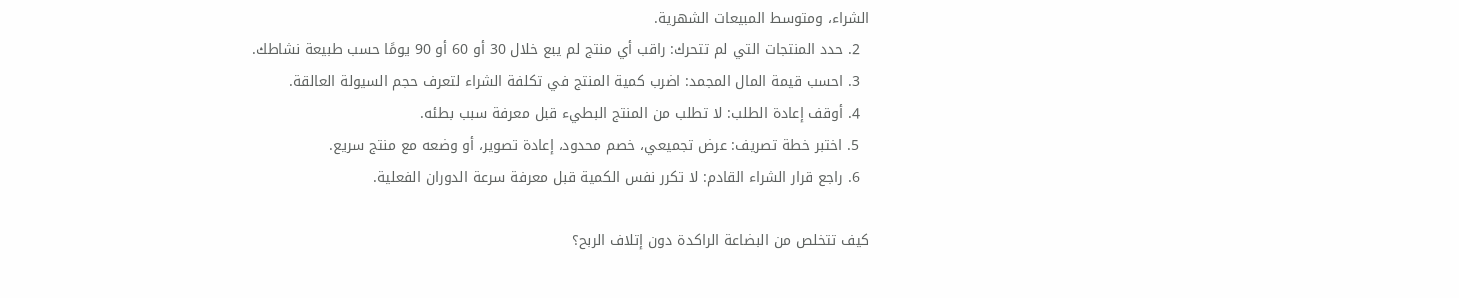الشراء، ومتوسط المبيعات الشهرية.
  2. حدد المنتجات التي لم تتحرك: راقب أي منتج لم يبع خلال 30 أو 60 أو 90 يومًا حسب طبيعة نشاطك.
  3. احسب قيمة المال المجمد: اضرب كمية المنتج في تكلفة الشراء لتعرف حجم السيولة العالقة.
  4. أوقف إعادة الطلب: لا تطلب من المنتج البطيء قبل معرفة سبب بطئه.
  5. اختبر خطة تصريف: عرض تجميعي، خصم محدود، إعادة تصوير، أو وضعه مع منتج سريع.
  6. راجع قرار الشراء القادم: لا تكرر نفس الكمية قبل معرفة سرعة الدوران الفعلية.

كيف تتخلص من البضاعة الراكدة دون إتلاف الربح؟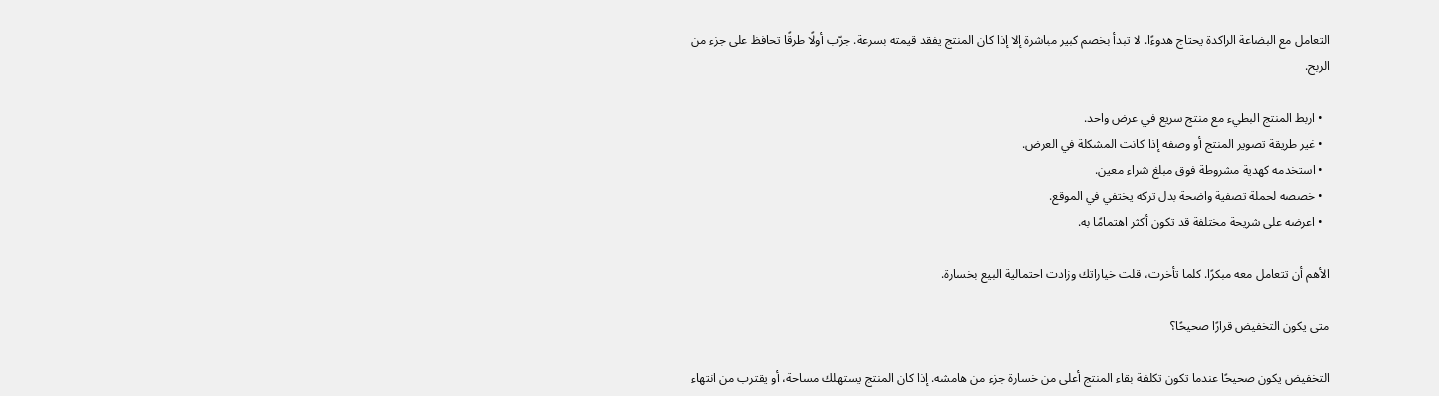التعامل مع البضاعة الراكدة يحتاج هدوءًا. لا تبدأ بخصم كبير مباشرة إلا إذا كان المنتج يفقد قيمته بسرعة. جرّب أولًا طرقًا تحافظ على جزء من الربح.

  • اربط المنتج البطيء مع منتج سريع في عرض واحد.
  • غير طريقة تصوير المنتج أو وصفه إذا كانت المشكلة في العرض.
  • استخدمه كهدية مشروطة فوق مبلغ شراء معين.
  • خصصه لحملة تصفية واضحة بدل تركه يختفي في الموقع.
  • اعرضه على شريحة مختلفة قد تكون أكثر اهتمامًا به.

الأهم أن تتعامل معه مبكرًا. كلما تأخرت، قلت خياراتك وزادت احتمالية البيع بخسارة.

متى يكون التخفيض قرارًا صحيحًا؟

التخفيض يكون صحيحًا عندما تكون تكلفة بقاء المنتج أعلى من خسارة جزء من هامشه. إذا كان المنتج يستهلك مساحة، أو يقترب من انتهاء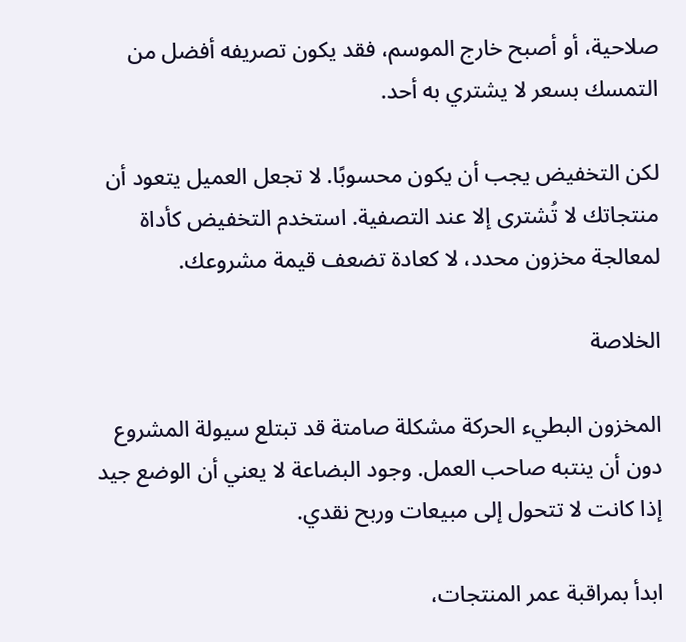صلاحية، أو أصبح خارج الموسم، فقد يكون تصريفه أفضل من التمسك بسعر لا يشتري به أحد.

لكن التخفيض يجب أن يكون محسوبًا. لا تجعل العميل يتعود أن منتجاتك لا تُشترى إلا عند التصفية. استخدم التخفيض كأداة لمعالجة مخزون محدد، لا كعادة تضعف قيمة مشروعك.

الخلاصة

المخزون البطيء الحركة مشكلة صامتة قد تبتلع سيولة المشروع دون أن ينتبه صاحب العمل. وجود البضاعة لا يعني أن الوضع جيد إذا كانت لا تتحول إلى مبيعات وربح نقدي.

ابدأ بمراقبة عمر المنتجات،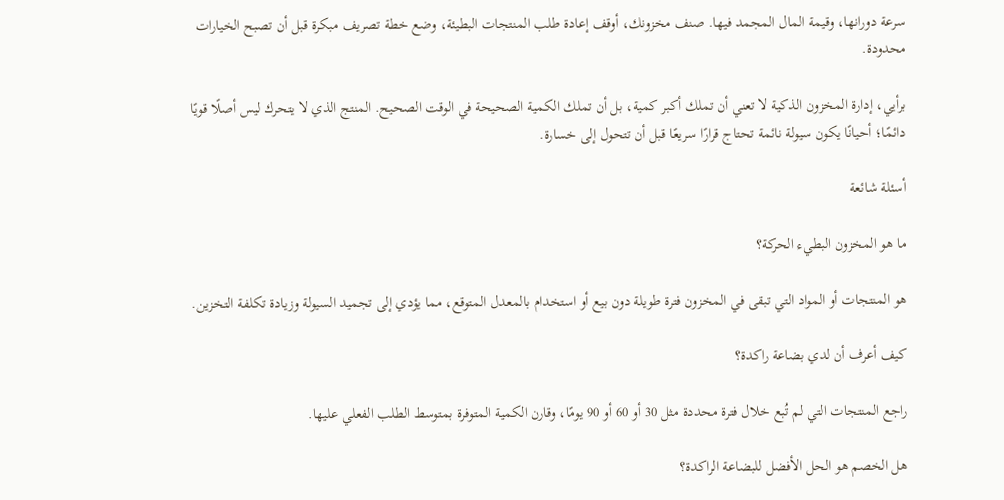سرعة دورانها، وقيمة المال المجمد فيها. صنف مخزونك، أوقف إعادة طلب المنتجات البطيئة، وضع خطة تصريف مبكرة قبل أن تصبح الخيارات محدودة.

برأيي، إدارة المخزون الذكية لا تعني أن تملك أكبر كمية، بل أن تملك الكمية الصحيحة في الوقت الصحيح. المنتج الذي لا يتحرك ليس أصلًا قويًا دائمًا؛ أحيانًا يكون سيولة نائمة تحتاج قرارًا سريعًا قبل أن تتحول إلى خسارة.

أسئلة شائعة

ما هو المخزون البطيء الحركة؟

هو المنتجات أو المواد التي تبقى في المخزون فترة طويلة دون بيع أو استخدام بالمعدل المتوقع، مما يؤدي إلى تجميد السيولة وزيادة تكلفة التخزين.

كيف أعرف أن لدي بضاعة راكدة؟

راجع المنتجات التي لم تُبع خلال فترة محددة مثل 30 أو 60 أو 90 يومًا، وقارن الكمية المتوفرة بمتوسط الطلب الفعلي عليها.

هل الخصم هو الحل الأفضل للبضاعة الراكدة؟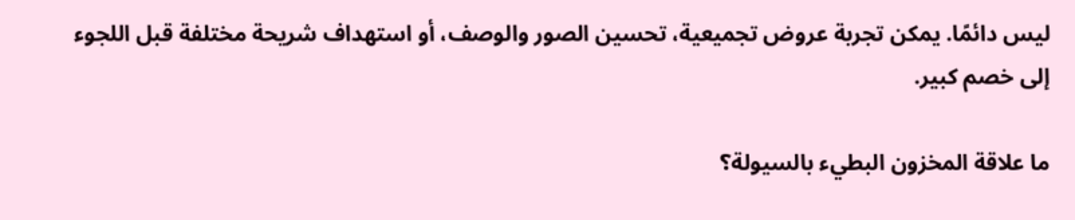ليس دائمًا. يمكن تجربة عروض تجميعية، تحسين الصور والوصف، أو استهداف شريحة مختلفة قبل اللجوء إلى خصم كبير.

ما علاقة المخزون البطيء بالسيولة؟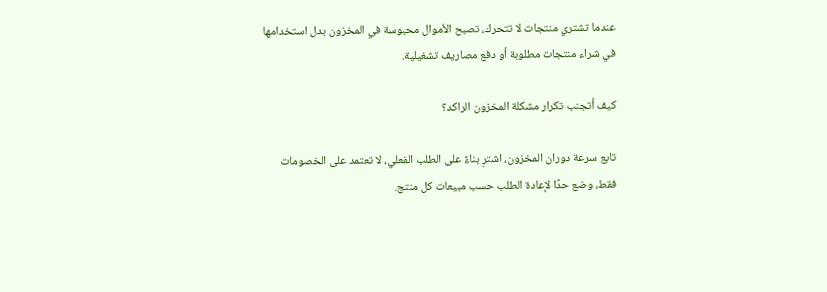عندما تشتري منتجات لا تتحرك، تصبح الأموال محبوسة في المخزون بدل استخدامها في شراء منتجات مطلوبة أو دفع مصاريف تشغيلية.

كيف أتجنب تكرار مشكلة المخزون الراكد؟

تابع سرعة دوران المخزون، اشترِ بناءً على الطلب الفعلي، لا تعتمد على الخصومات فقط، وضع حدًا لإعادة الطلب حسب مبيعات كل منتج.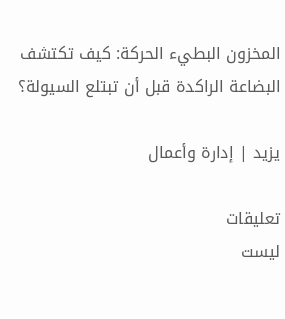المخزون البطيء الحركة: كيف تكتشف البضاعة الراكدة قبل أن تبتلع السيولة؟

يزيد | إدارة وأعمال

تعليقات
ليست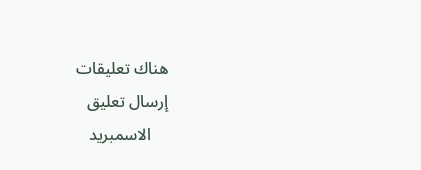هناك تعليقات
إرسال تعليق
    الاسمبريد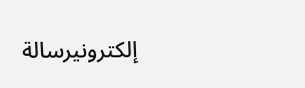إلكترونيرسالة